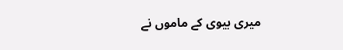میری بیوی كے ماموں نے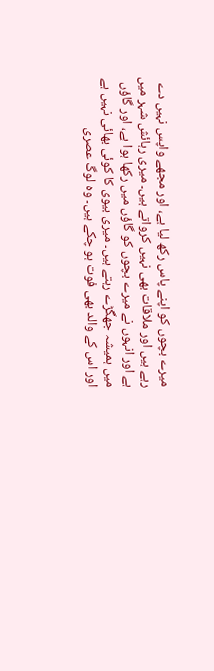میرے بچوں كو اپنے پاس ركھ لیا ہے، اور مجھے واپس نہیں دے رہے ہیں اور ملاقات بھی نہیں كرواتے ہیں۔ میری رہائش شہر میں ہے اور انہوں نے میرے بچوں كو گاؤں میں ركھا ہوا ہے، اور گاؤں میں ہمیشہ جھگڑے رہتے ہیں۔ میری بیوی كا كوئی بھائی نہیں ہے اور اس كے والد بھی فوت ہو چكے ہیں۔ وہ لوگ عصری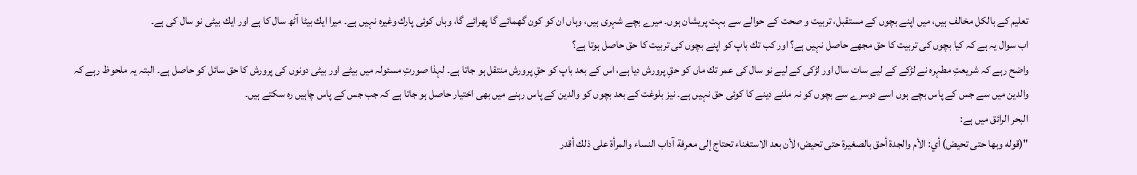تعلیم كے بالكل مخالف ہیں، میں اپنے بچوں كے مستقبل، تربیت و صحت كے حوالے سے بہت پریشان ہوں۔ میرے بچے شہری ہیں، وہاں ان كو كون گھمائے گا پھرائے گا، وہاں كوئی پارك وغیرہ نہیں ہے۔ میرا ایك بیٹا آٹھ سال كا ہے اور ایك بیٹی نو سال كی ہے۔
اب سوال یہ ہے كہ كیا بچوں كی تربیت كا حق مجھے حاصل نہیں ہے؟ اور كب تك باپ كو اپنے بچوں كی تربیت كا حق حاصل ہوتا ہے؟
واضح رہے كہ شریعتِ مطہرہ نے لڑكے كے لیے سات سال اور لڑكی كے لیے نو سال كی عمر تك ماں كو حقِ پرورش دیا ہے، اس كے بعد باپ كو حقِ پرورش منتقل ہو جاتا ہے۔ لہذا صورتِ مسئولہ میں بیٹے اور بیٹی دونوں كی پرورش كا حق سائل كو حاصل ہے۔ البتہ یہ ملحوظ رہے كہ والدین میں سے جس كے پاس بچے ہوں اسے دوسرے سے بچوں كو نہ ملنے دینے كا كوئی حق نہیں ہے۔ نیز بلوغت كے بعد بچوں كو والدین كے پاس رہنے میں بھی اختیار حاصل ہو جاتا ہے كہ جب جس كے پاس چاہیں رہ سكتے ہیں۔
البحر الرائق میں ہے:
"(قوله وبها حتى تحيض) أي: الأم والجدة أحق بالصغيرة حتى تحيض؛ لأن بعد الاستغناء تحتاج إلى معرفة آداب النساء والمرأة على ذلك أقدر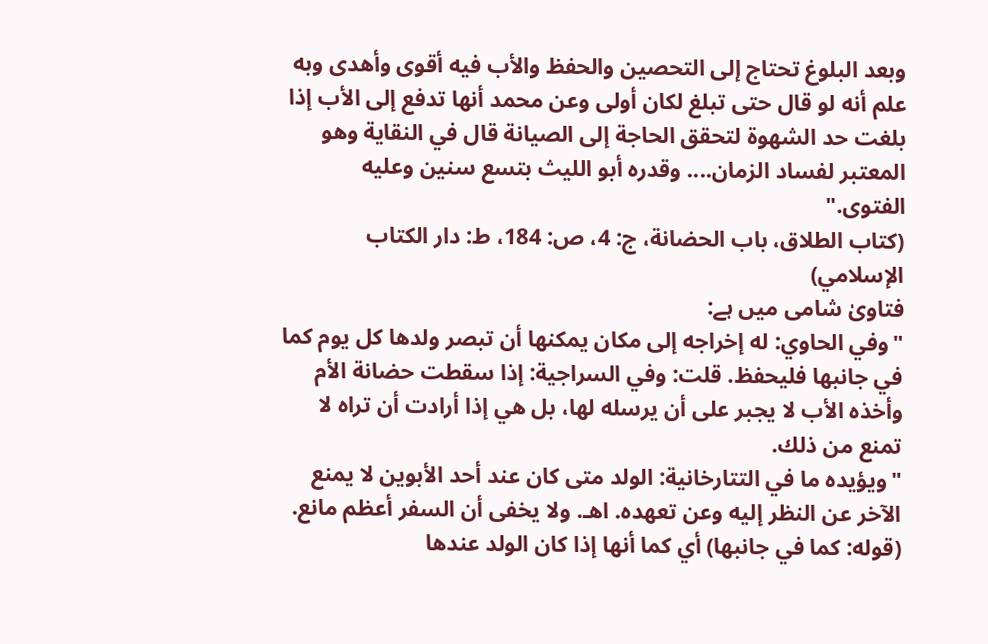وبعد البلوغ تحتاج إلى التحصين والحفظ والأب فيه أقوى وأهدى وبه علم أنه لو قال حتى تبلغ لكان أولى وعن محمد أنها تدفع إلى الأب إذا بلغت حد الشهوة لتحقق الحاجة إلى الصيانة قال في النقاية وهو المعتبر لفساد الزمان.... وقدره أبو الليث بتسع سنين وعليه الفتوى."
(كتاب الطلاق، باب الحضانة، ج: 4، ص: 184، ط: دار الكتاب الإسلامي)
فتاویٰ شامی میں ہے:
"وفي الحاوي: له إخراجه إلى مكان يمكنها أن تبصر ولدها كل يوم كما في جانبها فليحفظ. قلت: وفي السراجية: إذا سقطت حضانة الأم وأخذه الأب لا يجبر على أن يرسله لها، بل هي إذا أرادت أن تراه لا تمنع من ذلك.
"ويؤيده ما في التتارخانية: الولد متى كان عند أحد الأبوين لا يمنع الآخر عن النظر إليه وعن تعهده. اهـ. ولا يخفى أن السفر أعظم مانع. (قوله: كما في جانبها) أي كما أنها إذا كان الولد عندها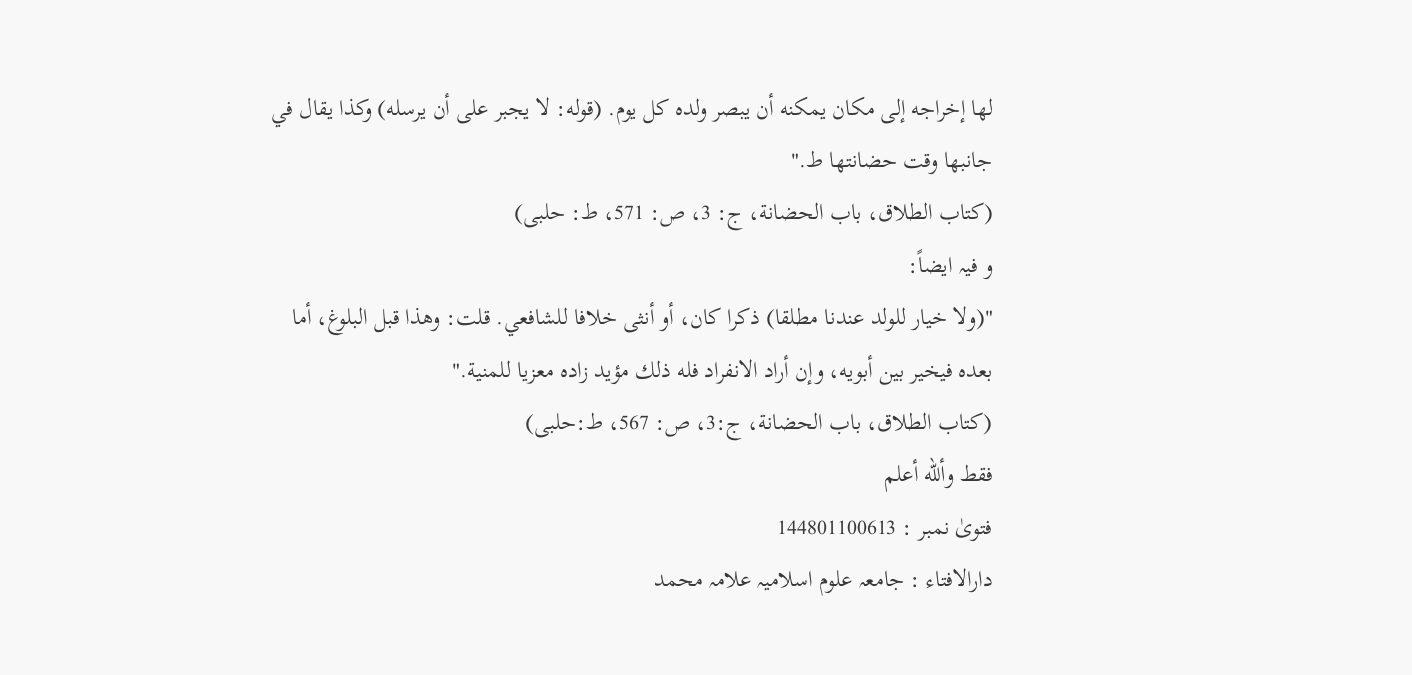لها إخراجه إلى مكان يمكنه أن يبصر ولده كل يوم. (قوله: لا يجبر على أن يرسله) وكذا يقال في جانبها وقت حضانتها ط."
(كتاب الطلاق، باب الحضانة، ج: 3، ص: 571، ط: حلبی)
و فیہ ایضاً:
"(ولا خيار للولد عندنا مطلقا) ذكرا كان، أو أنثى خلافا للشافعي. قلت: وهذا قبل البلوغ، أما بعده فيخير بين أبويه، وإن أراد الانفراد فله ذلك مؤيد زاده معزيا للمنية."
(كتاب الطلاق، باب الحضانة، ج:3، ص: 567، ط:حلبی)
فقط وألله أعلم
فتویٰ نمبر : 144801100613
دارالافتاء : جامعہ علوم اسلامیہ علامہ محمد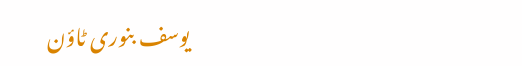یوسف بنوری ٹاؤن